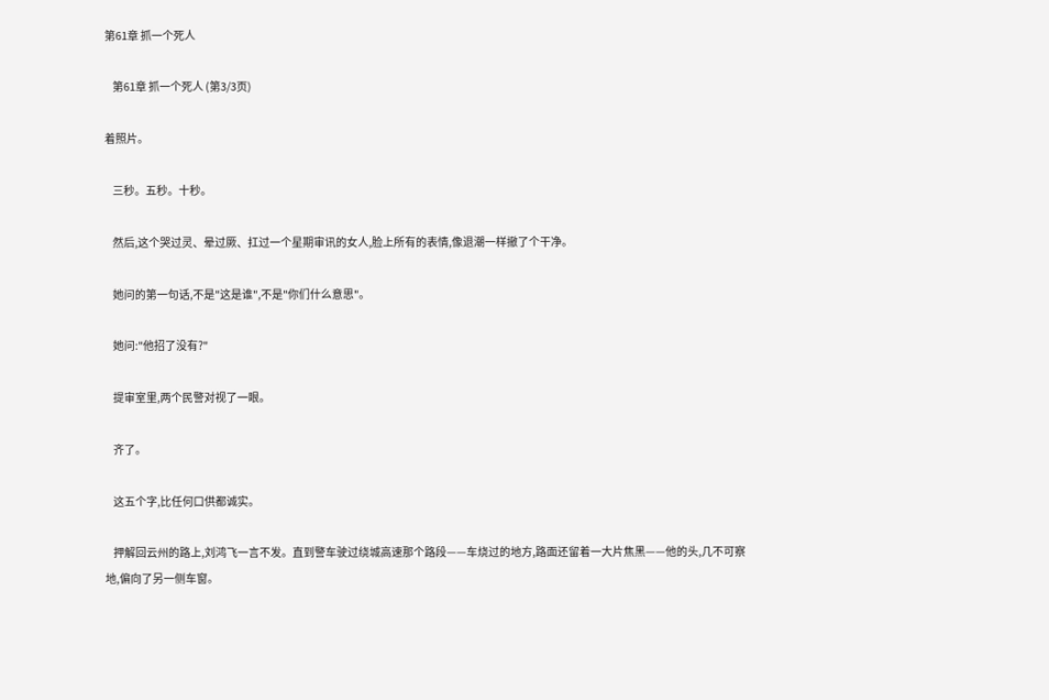第61章 抓一个死人

    第61章 抓一个死人 (第3/3页)

着照片。

    三秒。五秒。十秒。

    然后,这个哭过灵、晕过厥、扛过一个星期审讯的女人,脸上所有的表情,像退潮一样撤了个干净。

    她问的第一句话,不是"这是谁",不是"你们什么意思"。

    她问:"他招了没有?"

    提审室里,两个民警对视了一眼。

    齐了。

    这五个字,比任何口供都诚实。

    押解回云州的路上,刘鸿飞一言不发。直到警车驶过绕城高速那个路段——车烧过的地方,路面还留着一大片焦黑——他的头,几不可察地,偏向了另一侧车窗。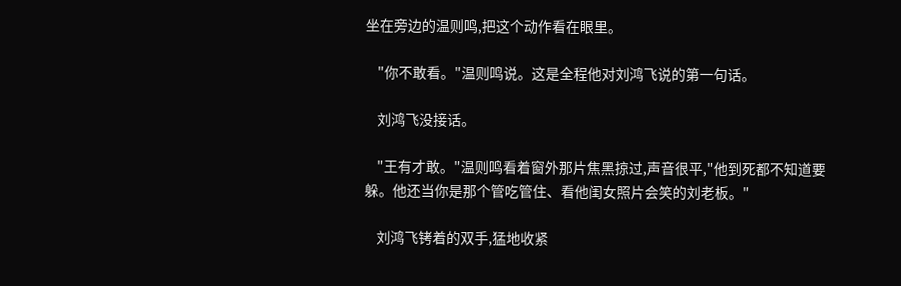坐在旁边的温则鸣,把这个动作看在眼里。

    "你不敢看。"温则鸣说。这是全程他对刘鸿飞说的第一句话。

    刘鸿飞没接话。

    "王有才敢。"温则鸣看着窗外那片焦黑掠过,声音很平,"他到死都不知道要躲。他还当你是那个管吃管住、看他闺女照片会笑的刘老板。"

    刘鸿飞铐着的双手,猛地收紧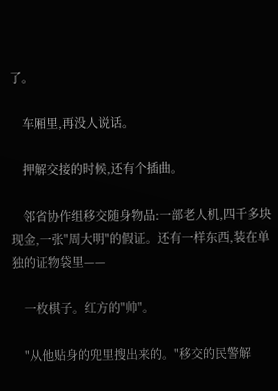了。

    车厢里,再没人说话。

    押解交接的时候,还有个插曲。

    邻省协作组移交随身物品:一部老人机,四千多块现金,一张"周大明"的假证。还有一样东西,装在单独的证物袋里——

    一枚棋子。红方的"帅"。

    "从他贴身的兜里搜出来的。"移交的民警解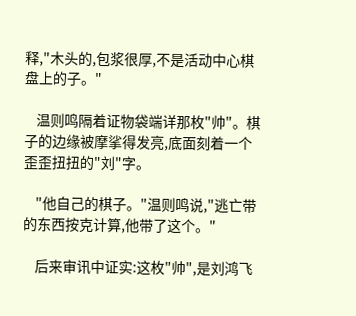释,"木头的,包浆很厚,不是活动中心棋盘上的子。"

    温则鸣隔着证物袋端详那枚"帅"。棋子的边缘被摩挲得发亮,底面刻着一个歪歪扭扭的"刘"字。

    "他自己的棋子。"温则鸣说,"逃亡带的东西按克计算,他带了这个。"

    后来审讯中证实:这枚"帅",是刘鸿飞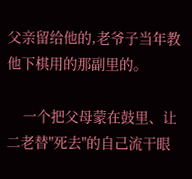父亲留给他的,老爷子当年教他下棋用的那副里的。

    一个把父母蒙在鼓里、让二老替"死去"的自己流干眼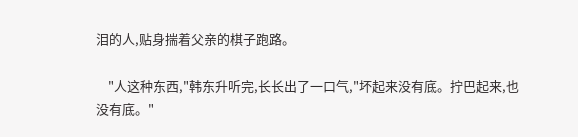泪的人,贴身揣着父亲的棋子跑路。

    "人这种东西,"韩东升听完,长长出了一口气,"坏起来没有底。拧巴起来,也没有底。"